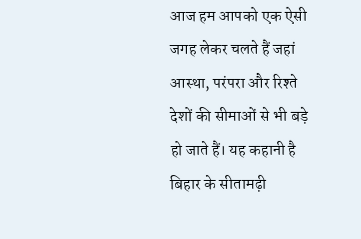आज हम आपको एक ऐसी जगह लेकर चलते हैं जहां आस्था, परंपरा और रिश्ते देशों की सीमाओं से भी बड़े हो जाते हैं। यह कहानी है बिहार के सीतामढ़ी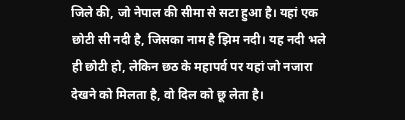जिले की, जो नेपाल की सीमा से सटा हुआ है। यहां एक छोटी सी नदी है, जिसका नाम है झिम नदी। यह नदी भले ही छोटी हो, लेकिन छठ के महापर्व पर यहां जो नजारा देखने को मिलता है, वो दिल को छू लेता है।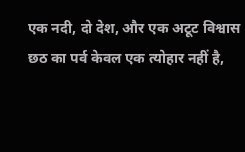एक नदी, दो देश, और एक अटूट विश्वास
छठ का पर्व केवल एक त्योहार नहीं है,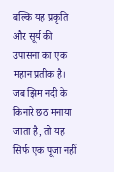बल्कि यह प्रकृति और सूर्य की उपासना का एक महान प्रतीक है। जब झिम नदी के किनारे छठ मनाया जाता है, तो यह सिर्फ एक पूजा नहीं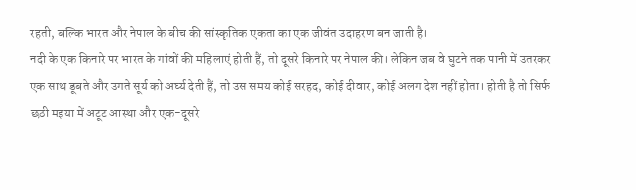रहती, बल्कि भारत और नेपाल के बीच की सांस्कृतिक एकता का एक जीवंत उदाहरण बन जाती है।
नदी के एक किनारे पर भारत के गांवों की महिलाएं होती हैं, तो दूसरे किनारे पर नेपाल की। लेकिन जब वे घुटने तक पानी में उतरकर एक साथ डूबते और उगते सूर्य को अर्घ्य देती हैं, तो उस समय कोई सरहद, कोई दीवार, कोई अलग देश नहीं होता। होती है तो सिर्फ छठी मइया में अटूट आस्था और एक-दूसरे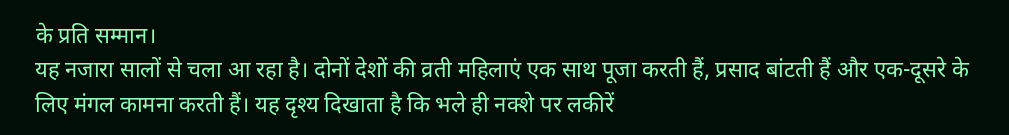के प्रति सम्मान।
यह नजारा सालों से चला आ रहा है। दोनों देशों की व्रती महिलाएं एक साथ पूजा करती हैं, प्रसाद बांटती हैं और एक-दूसरे के लिए मंगल कामना करती हैं। यह दृश्य दिखाता है कि भले ही नक्शे पर लकीरें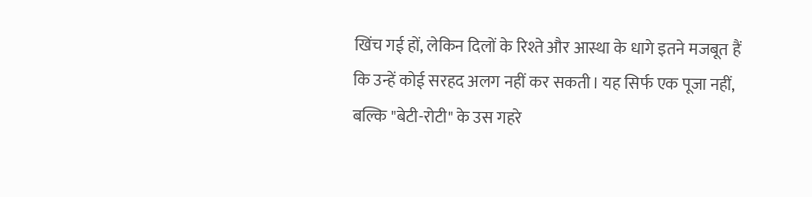खिंच गई हों, लेकिन दिलों के रिश्ते और आस्था के धागे इतने मजबूत हैं कि उन्हें कोई सरहद अलग नहीं कर सकती। यह सिर्फ एक पूजा नहीं, बल्कि "बेटी-रोटी" के उस गहरे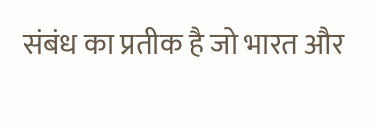संबंध का प्रतीक है जो भारत और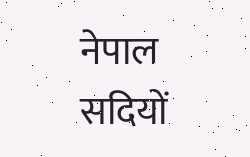नेपाल सदियों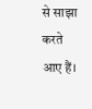से साझा करते आए हैं।